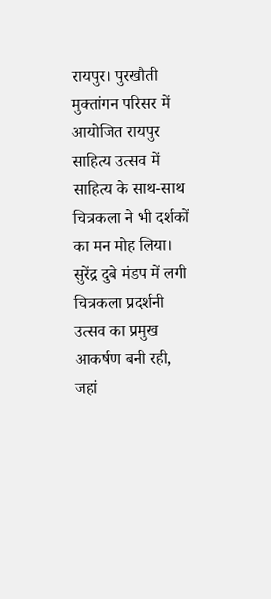रायपुर। पुरखौती मुक्तांगन परिसर में आयोजित रायपुर साहित्य उत्सव में साहित्य के साथ-साथ चित्रकला ने भी दर्शकों का मन मोह लिया। सुरेंद्र दुबे मंडप में लगी चित्रकला प्रदर्शनी उत्सव का प्रमुख आकर्षण बनी रही, जहां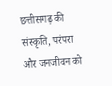छत्तीसगढ़ की संस्कृति, परंपरा और जनजीवन को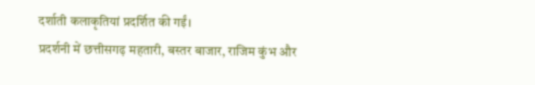दर्शाती कलाकृतियां प्रदर्शित की गईं।
प्रदर्शनी में छत्तीसगढ़ महतारी, बस्तर बाजार, राजिम कुंभ और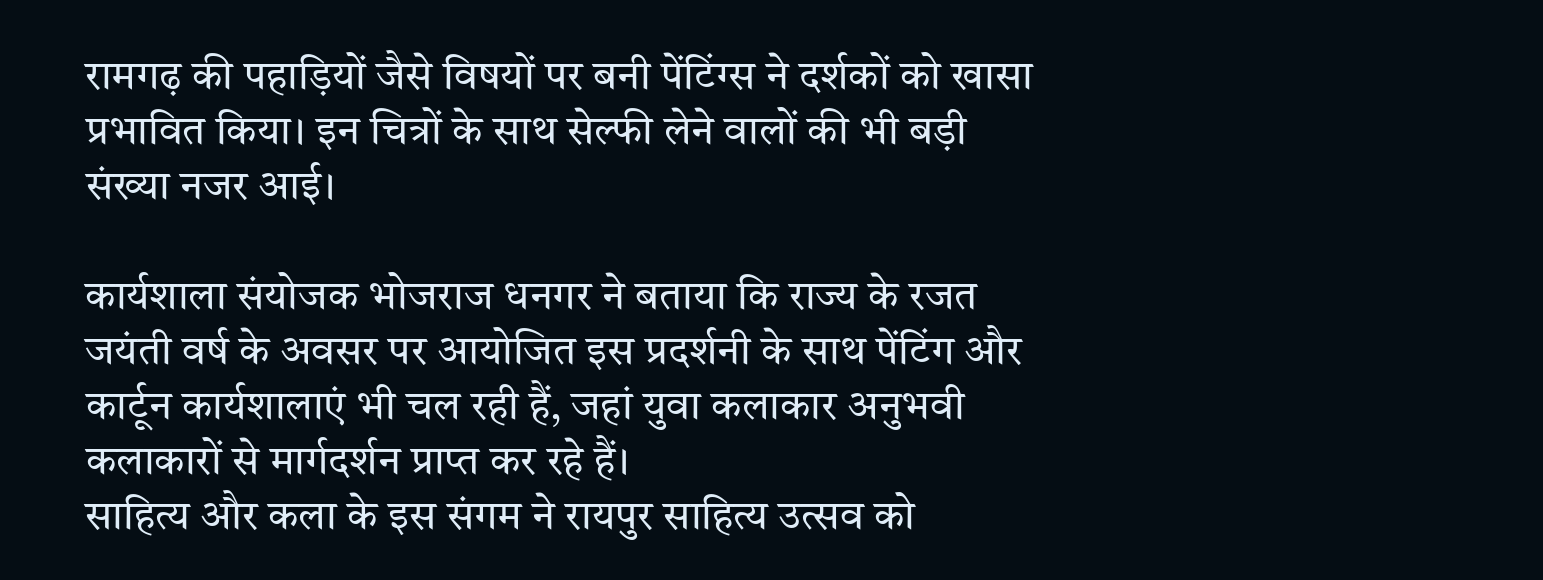रामगढ़ की पहाड़ियों जैसे विषयों पर बनी पेंटिंग्स ने दर्शकों को खासा प्रभावित किया। इन चित्रों के साथ सेल्फी लेने वालों की भी बड़ी संख्या नजर आई।

कार्यशाला संयोजक भोजराज धनगर ने बताया कि राज्य के रजत जयंती वर्ष के अवसर पर आयोजित इस प्रदर्शनी के साथ पेंटिंग और कार्टून कार्यशालाएं भी चल रही हैं, जहां युवा कलाकार अनुभवी कलाकारों से मार्गदर्शन प्राप्त कर रहे हैं।
साहित्य और कला के इस संगम ने रायपुर साहित्य उत्सव को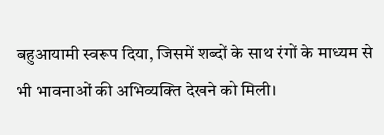बहुआयामी स्वरूप दिया, जिसमें शब्दों के साथ रंगों के माध्यम से भी भावनाओं की अभिव्यक्ति देखने को मिली।